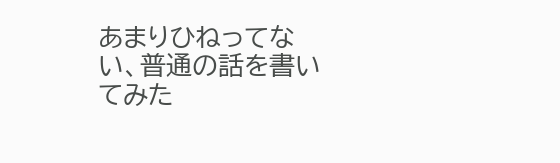あまりひねってない、普通の話を書いてみた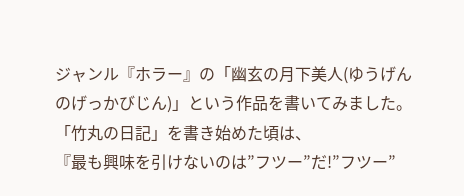ジャンル『ホラー』の「幽玄の月下美人(ゆうげんのげっかびじん)」という作品を書いてみました。
「竹丸の日記」を書き始めた頃は、
『最も興味を引けないのは”フツー”だ!”フツー”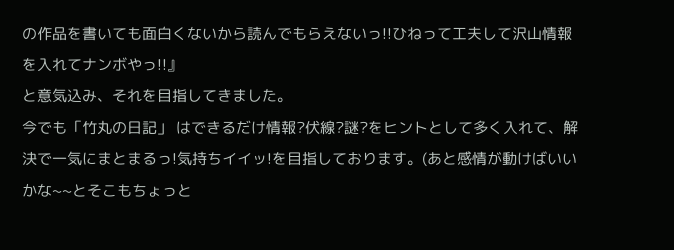の作品を書いても面白くないから読んでもらえないっ!!ひねって工夫して沢山情報を入れてナンボやっ!!』
と意気込み、それを目指してきました。
今でも「竹丸の日記」 はできるだけ情報?伏線?謎?をヒントとして多く入れて、解決で一気にまとまるっ!気持ちイイッ!を目指しております。(あと感情が動けばいいかな~~とそこもちょっと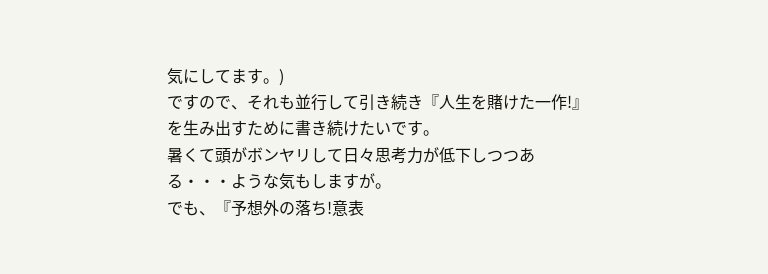気にしてます。)
ですので、それも並行して引き続き『人生を賭けた一作!』を生み出すために書き続けたいです。
暑くて頭がボンヤリして日々思考力が低下しつつある・・・ような気もしますが。
でも、『予想外の落ち!意表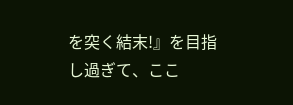を突く結末!』を目指し過ぎて、ここ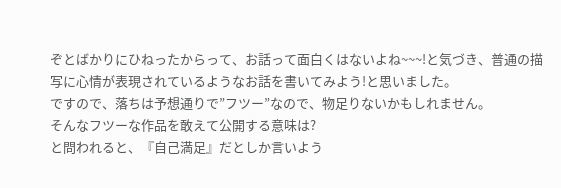ぞとばかりにひねったからって、お話って面白くはないよね~~~!と気づき、普通の描写に心情が表現されているようなお話を書いてみよう!と思いました。
ですので、落ちは予想通りで”フツー”なので、物足りないかもしれません。
そんなフツーな作品を敢えて公開する意味は?
と問われると、『自己満足』だとしか言いよう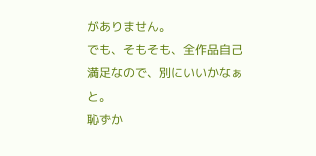がありません。
でも、そもそも、全作品自己満足なので、別にいいかなぁと。
恥ずか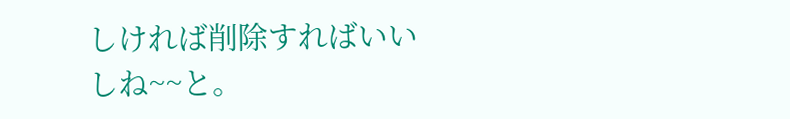しければ削除すればいいしね~~と。